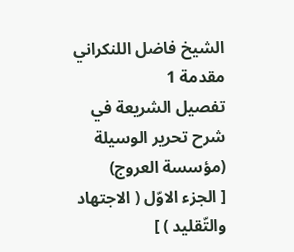الشيخ فاضل اللنكراني
مقدمة 1
تفصيل الشريعة في شرح تحرير الوسيلة (مؤسسة العروج)
[ الجزء الاوّل ( الاجتهاد والتّقليد ) ]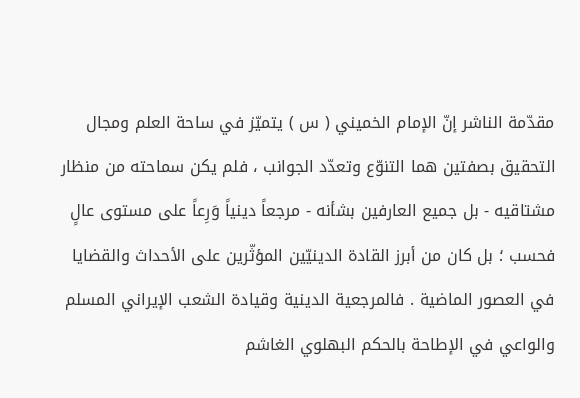مقدّمة الناشر إنّ الإمام الخميني ( س ) يتميّز في ساحة العلم ومجال التحقيق بصفتين هما التنوّع وتعدّد الجوانب ، فلم يكن سماحته من منظار مشتاقيه - بل جميع العارفين بشأنه - مرجعاً دينياً وَرِعاً على مستوى عالٍ فحسب ؛ بل كان من أبرز القادة الدينيّين المؤثّرين على الأحداث والقضايا في العصور الماضية . فالمرجعية الدينية وقيادة الشعب الإيراني المسلم والواعي في الإطاحة بالحكم البهلوي الغاشم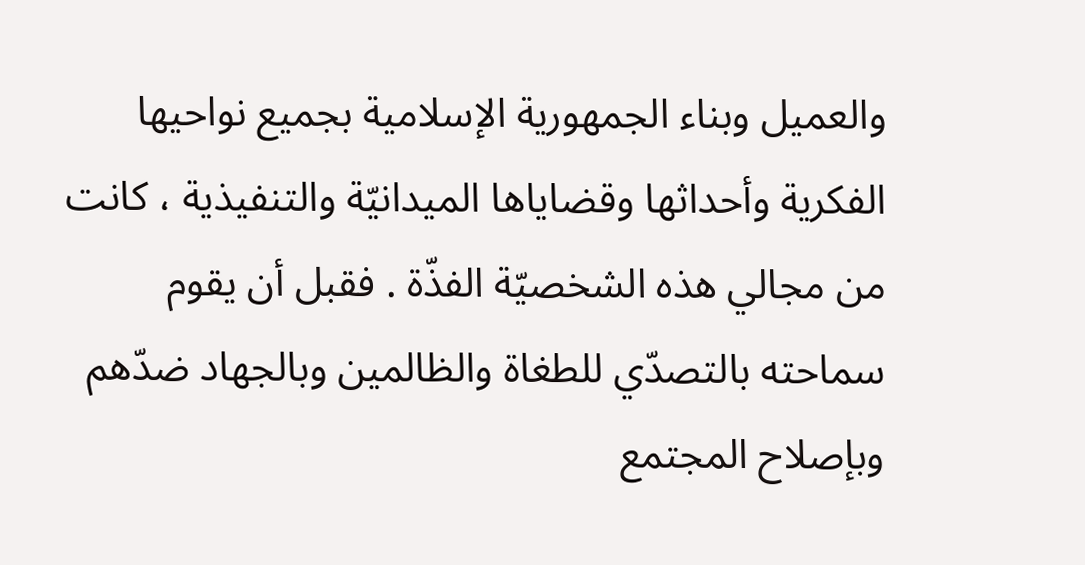والعميل وبناء الجمهورية الإسلامية بجميع نواحيها الفكرية وأحداثها وقضاياها الميدانيّة والتنفيذية ، كانت من مجالي هذه الشخصيّة الفذّة . فقبل أن يقوم سماحته بالتصدّي للطغاة والظالمين وبالجهاد ضدّهم وبإصلاح المجتمع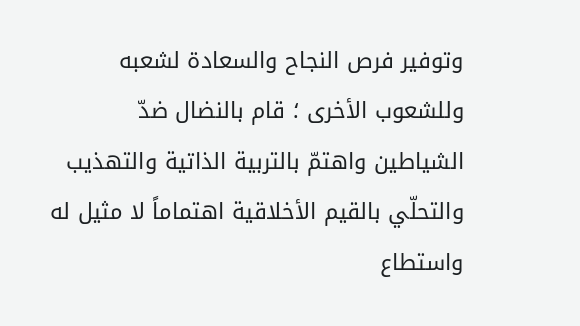وتوفير فرص النجاح والسعادة لشعبه وللشعوب الأخرى ؛ قام بالنضال ضدّ الشياطين واهتمّ بالتربية الذاتية والتهذيب والتحلّي بالقيم الأخلاقية اهتماماً لا مثيل له واستطاع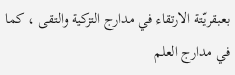بعبقريّتة الارتقاء في مدارج التزكية والتقى ، كما في مدارج العلم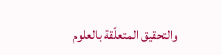والتحقيق المتعلّقة بالعلوم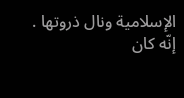الإسلامية ونال ذروتها . إنّه كان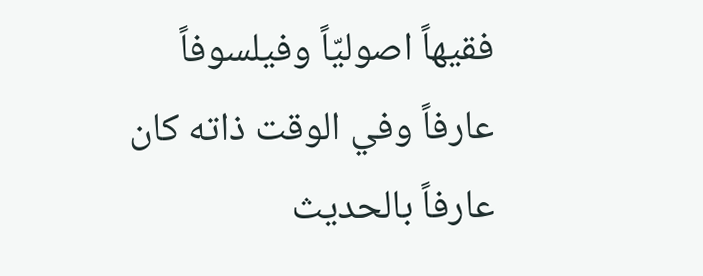فقيهاً اصوليّاً وفيلسوفاً عارفاً وفي الوقت ذاته كان عارفاً بالحديث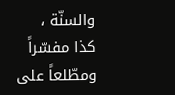والسنّة ، كذا مفسّراً ومطّلعاً على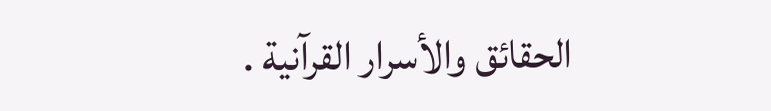الحقائق والأسرار القرآنية .